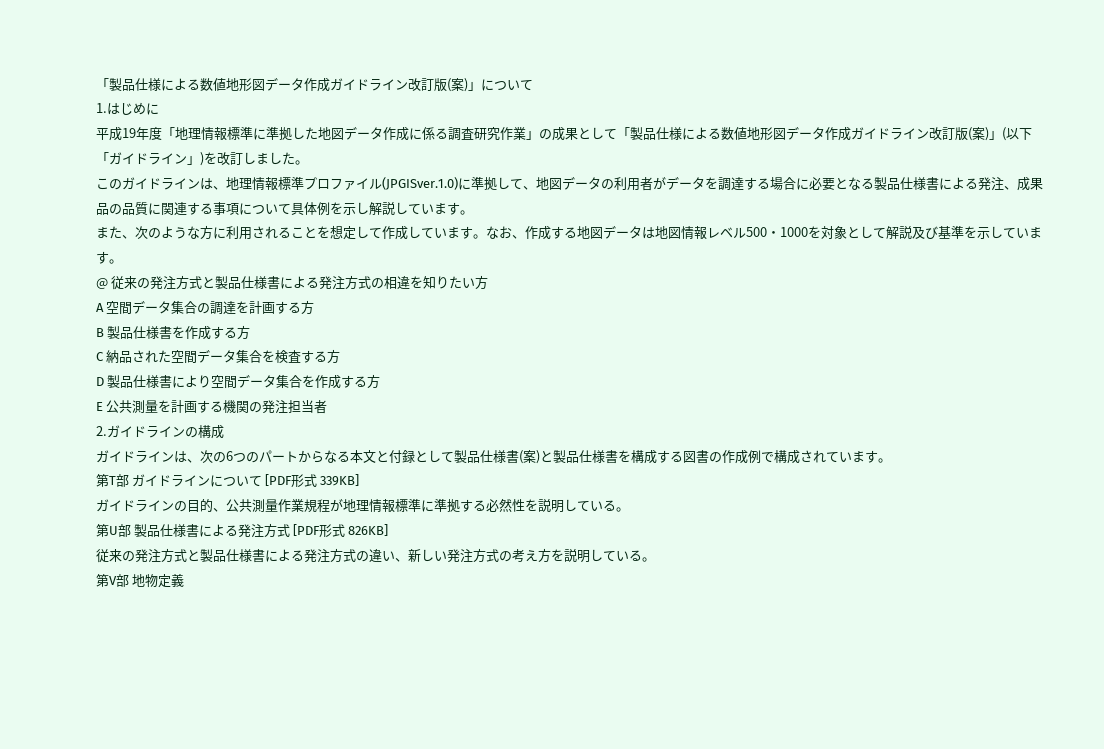「製品仕様による数値地形図データ作成ガイドライン改訂版(案)」について
1.はじめに
平成19年度「地理情報標準に準拠した地図データ作成に係る調査研究作業」の成果として「製品仕様による数値地形図データ作成ガイドライン改訂版(案)」(以下「ガイドライン」)を改訂しました。
このガイドラインは、地理情報標準プロファイル(JPGISver.1.0)に準拠して、地図データの利用者がデータを調達する場合に必要となる製品仕様書による発注、成果品の品質に関連する事項について具体例を示し解説しています。
また、次のような方に利用されることを想定して作成しています。なお、作成する地図データは地図情報レベル500・1000を対象として解説及び基準を示しています。
@ 従来の発注方式と製品仕様書による発注方式の相違を知りたい方
A 空間データ集合の調達を計画する方
B 製品仕様書を作成する方
C 納品された空間データ集合を検査する方
D 製品仕様書により空間データ集合を作成する方
E 公共測量を計画する機関の発注担当者
2.ガイドラインの構成
ガイドラインは、次の6つのパートからなる本文と付録として製品仕様書(案)と製品仕様書を構成する図書の作成例で構成されています。
第T部 ガイドラインについて [PDF形式 339KB]
ガイドラインの目的、公共測量作業規程が地理情報標準に準拠する必然性を説明している。
第U部 製品仕様書による発注方式 [PDF形式 826KB]
従来の発注方式と製品仕様書による発注方式の違い、新しい発注方式の考え方を説明している。
第V部 地物定義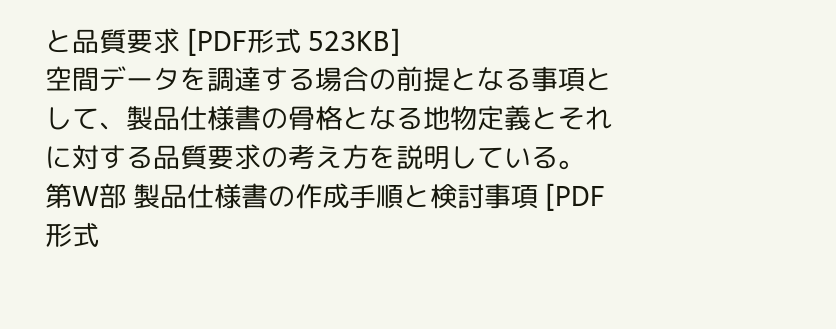と品質要求 [PDF形式 523KB]
空間データを調達する場合の前提となる事項として、製品仕様書の骨格となる地物定義とそれに対する品質要求の考え方を説明している。
第W部 製品仕様書の作成手順と検討事項 [PDF形式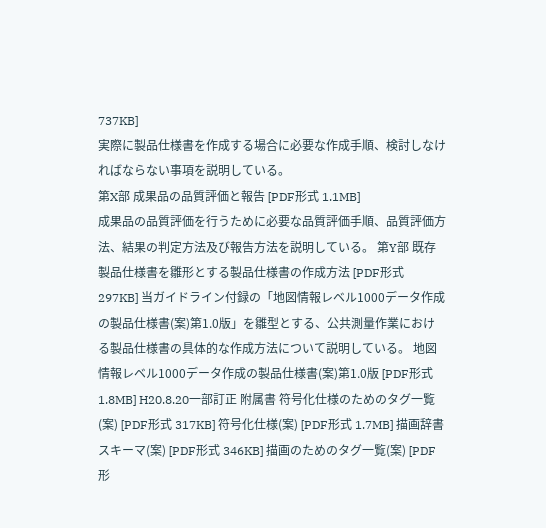737KB]
実際に製品仕様書を作成する場合に必要な作成手順、検討しなければならない事項を説明している。
第X部 成果品の品質評価と報告 [PDF形式 1.1MB]
成果品の品質評価を行うために必要な品質評価手順、品質評価方法、結果の判定方法及び報告方法を説明している。 第Y部 既存製品仕様書を雛形とする製品仕様書の作成方法 [PDF形式 297KB] 当ガイドライン付録の「地図情報レベル1000データ作成の製品仕様書(案)第1.0版」を雛型とする、公共測量作業における製品仕様書の具体的な作成方法について説明している。 地図情報レベル1000データ作成の製品仕様書(案)第1.0版 [PDF形式 1.8MB] H20.8.20一部訂正 附属書 符号化仕様のためのタグ一覧(案) [PDF形式 317KB] 符号化仕様(案) [PDF形式 1.7MB] 描画辞書スキーマ(案) [PDF形式 346KB] 描画のためのタグ一覧(案) [PDF形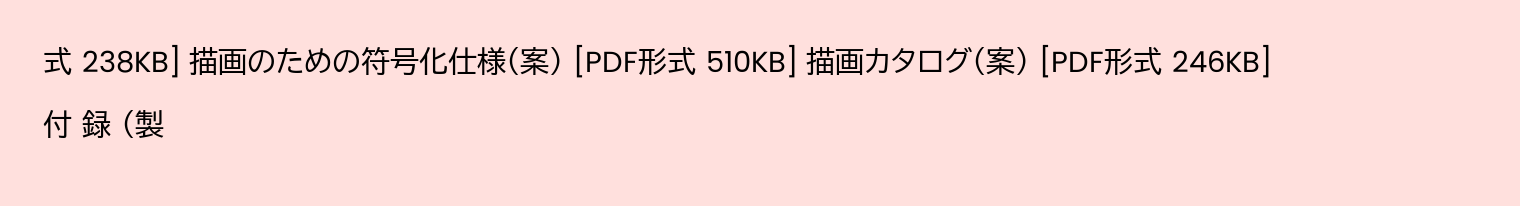式 238KB] 描画のための符号化仕様(案) [PDF形式 510KB] 描画カタログ(案) [PDF形式 246KB]
付 録 (製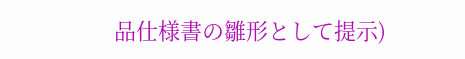品仕様書の雛形として提示)